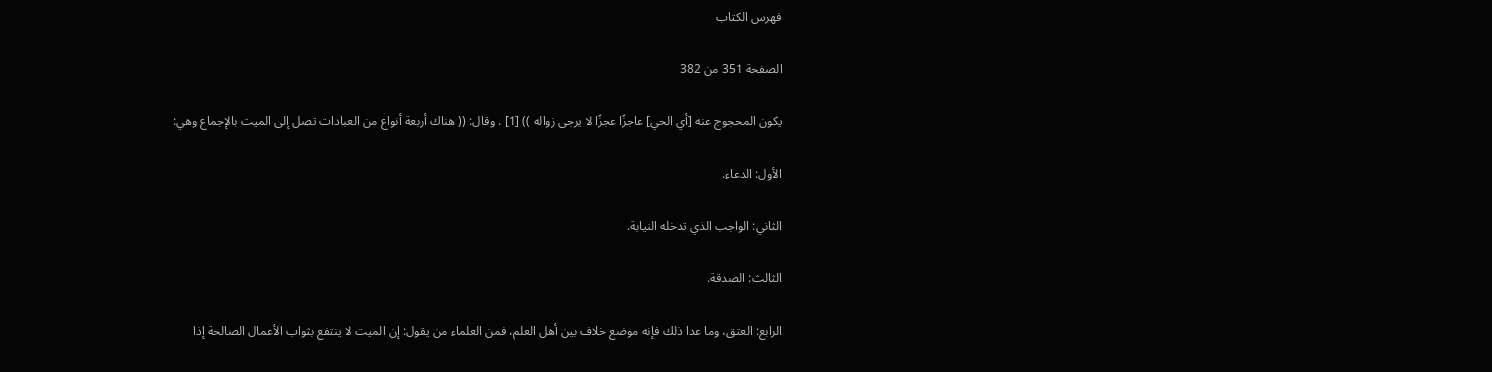فهرس الكتاب

الصفحة 351 من 382

يكون المحجوج عنه [أي الحي] عاجزًا عجزًا لا يرجى زواله )) [1] . وقال: (( هناك أربعة أنواع من العبادات تصل إلى الميت بالإجماع وهي:

الأول: الدعاء.

الثاني: الواجب الذي تدخله النيابة.

الثالث: الصدقة.

الرابع: العتق، وما عدا ذلك فإنه موضع خلاف بين أهل العلم، فمن العلماء من يقول: إن الميت لا ينتفع بثواب الأعمال الصالحة إذا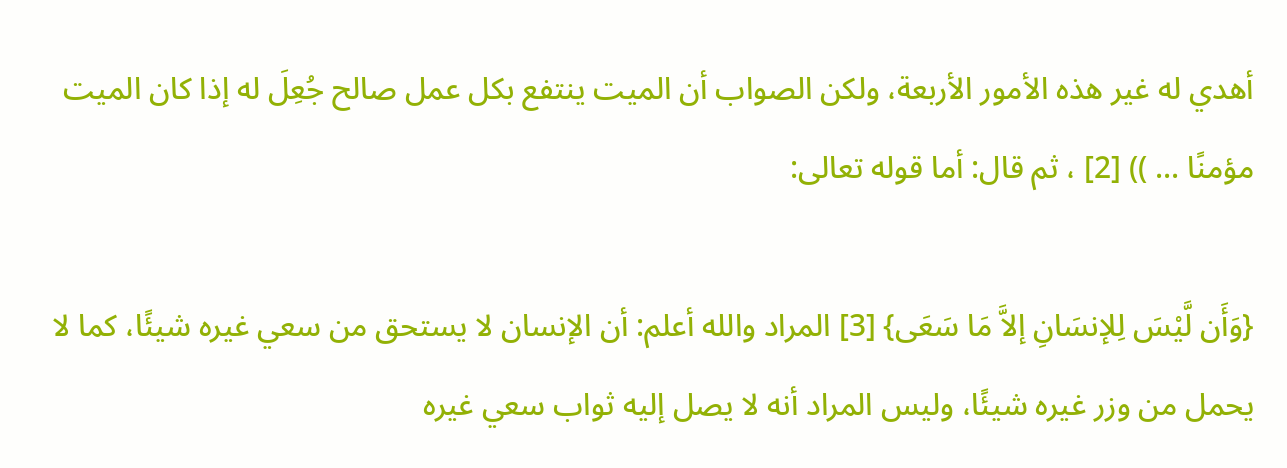أهدي له غير هذه الأمور الأربعة، ولكن الصواب أن الميت ينتفع بكل عمل صالح جُعِلَ له إذا كان الميت مؤمنًا ... )) [2] ، ثم قال: أما قوله تعالى:

{وَأَن لَّيْسَ لِلإنسَانِ إلاَّ مَا سَعَى} [3] المراد والله أعلم: أن الإنسان لا يستحق من سعي غيره شيئًا، كما لا يحمل من وزر غيره شيئًا، وليس المراد أنه لا يصل إليه ثواب سعي غيره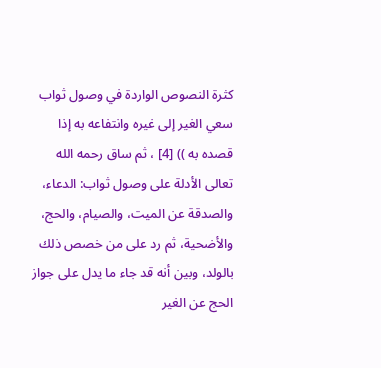كثرة النصوص الواردة في وصول ثواب سعي الغير إلى غيره وانتفاعه به إذا قصده به )) [4] ، ثم ساق رحمه الله تعالى الأدلة على وصول ثواب: الدعاء، والصدقة عن الميت، والصيام، والحج، والأضحية، ثم رد على من خصص ذلك بالولد، وبين أنه قد جاء ما يدل على جواز الحج عن الغير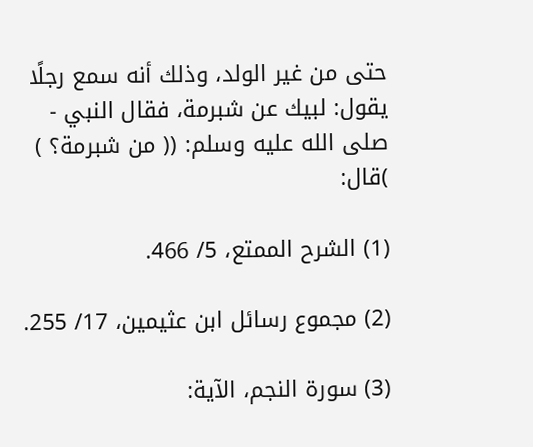حتى من غير الولد، وذلك أنه سمع رجلًا يقول: لبيك عن شبرمة، فقال النبي - صلى الله عليه وسلم: (( من شبرمة؟ ) )قال:

(1) الشرح الممتع، 5/ 466.

(2) مجموع رسائل ابن عثيمين، 17/ 255.

(3) سورة النجم، الآية: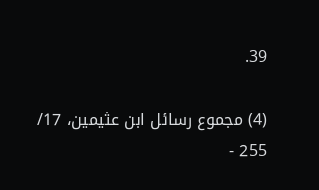39.

(4) مجموع رسائل ابن عثيمين، 17/ 255 -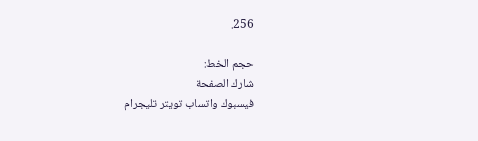256.

حجم الخط:
شارك الصفحة
فيسبوك واتساب تويتر تليجرام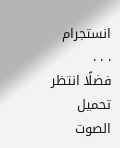انستجرام
. . .
فضلًا انتظر تحميل الصوت